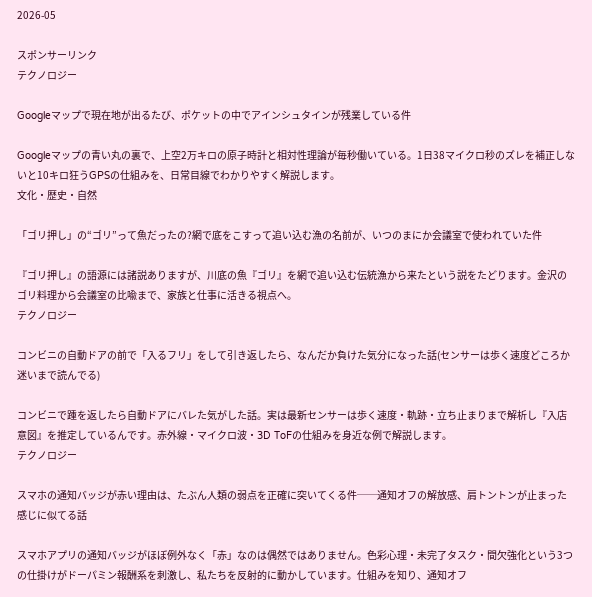2026-05

スポンサーリンク
テクノロジー

Googleマップで現在地が出るたび、ポケットの中でアインシュタインが残業している件

Googleマップの青い丸の裏で、上空2万キロの原子時計と相対性理論が毎秒働いている。1日38マイクロ秒のズレを補正しないと10キロ狂うGPSの仕組みを、日常目線でわかりやすく解説します。
文化・歴史・自然

「ゴリ押し」の“ゴリ”って魚だったの?網で底をこすって追い込む漁の名前が、いつのまにか会議室で使われていた件

『ゴリ押し』の語源には諸説ありますが、川底の魚『ゴリ』を網で追い込む伝統漁から来たという説をたどります。金沢のゴリ料理から会議室の比喩まで、家族と仕事に活きる視点へ。
テクノロジー

コンビニの自動ドアの前で「入るフリ」をして引き返したら、なんだか負けた気分になった話(センサーは歩く速度どころか迷いまで読んでる)

コンビニで踵を返したら自動ドアにバレた気がした話。実は最新センサーは歩く速度・軌跡・立ち止まりまで解析し『入店意図』を推定しているんです。赤外線・マイクロ波・3D ToFの仕組みを身近な例で解説します。
テクノロジー

スマホの通知バッジが赤い理由は、たぶん人類の弱点を正確に突いてくる件──通知オフの解放感、肩トントンが止まった感じに似てる話

スマホアプリの通知バッジがほぼ例外なく「赤」なのは偶然ではありません。色彩心理・未完了タスク・間欠強化という3つの仕掛けがドーパミン報酬系を刺激し、私たちを反射的に動かしています。仕組みを知り、通知オフ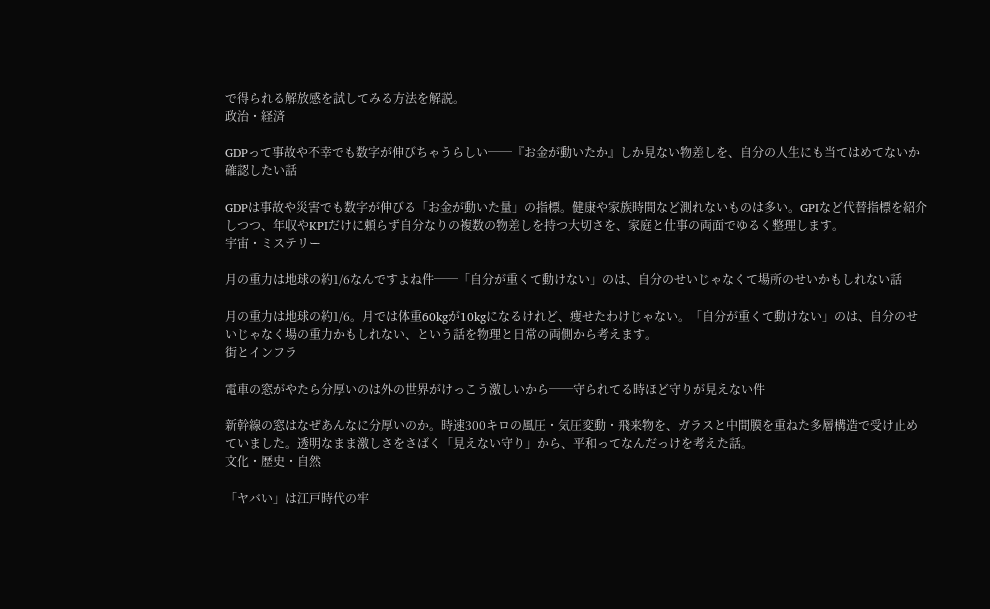で得られる解放感を試してみる方法を解説。
政治・経済

GDPって事故や不幸でも数字が伸びちゃうらしい──『お金が動いたか』しか見ない物差しを、自分の人生にも当てはめてないか確認したい話

GDPは事故や災害でも数字が伸びる「お金が動いた量」の指標。健康や家族時間など測れないものは多い。GPIなど代替指標を紹介しつつ、年収やKPIだけに頼らず自分なりの複数の物差しを持つ大切さを、家庭と仕事の両面でゆるく整理します。
宇宙・ミステリー

月の重力は地球の約1/6なんですよね件──「自分が重くて動けない」のは、自分のせいじゃなくて場所のせいかもしれない話

月の重力は地球の約1/6。月では体重60kgが10kgになるけれど、痩せたわけじゃない。「自分が重くて動けない」のは、自分のせいじゃなく場の重力かもしれない、という話を物理と日常の両側から考えます。
街とインフラ

電車の窓がやたら分厚いのは外の世界がけっこう激しいから──守られてる時ほど守りが見えない件

新幹線の窓はなぜあんなに分厚いのか。時速300キロの風圧・気圧変動・飛来物を、ガラスと中間膜を重ねた多層構造で受け止めていました。透明なまま激しさをさばく「見えない守り」から、平和ってなんだっけを考えた話。
文化・歴史・自然

「ヤバい」は江戸時代の牢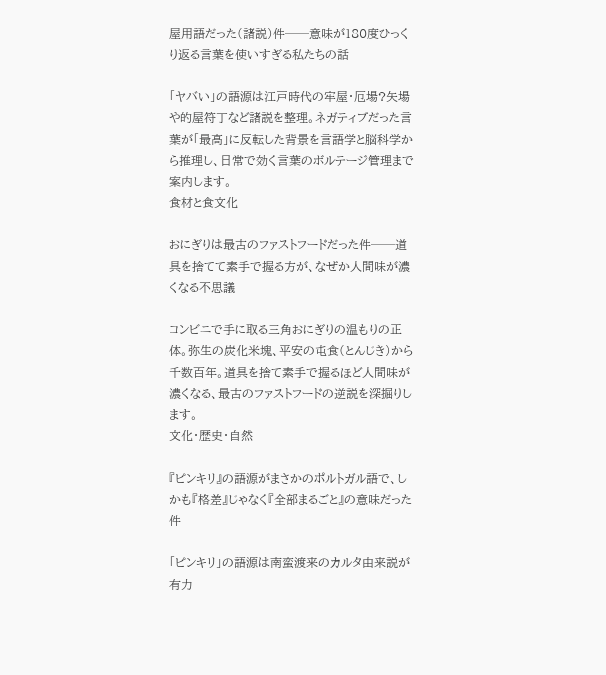屋用語だった(諸説)件──意味が180度ひっくり返る言葉を使いすぎる私たちの話

「ヤバい」の語源は江戸時代の牢屋・厄場?矢場や的屋符丁など諸説を整理。ネガティブだった言葉が「最高」に反転した背景を言語学と脳科学から推理し、日常で効く言葉のボルテージ管理まで案内します。
食材と食文化

おにぎりは最古のファストフードだった件──道具を捨てて素手で握る方が、なぜか人間味が濃くなる不思議

コンビニで手に取る三角おにぎりの温もりの正体。弥生の炭化米塊、平安の屯食(とんじき)から千数百年。道具を捨て素手で握るほど人間味が濃くなる、最古のファストフードの逆説を深掘りします。
文化・歴史・自然

『ピンキリ』の語源がまさかのポルトガル語で、しかも『格差』じゃなく『全部まるごと』の意味だった件

「ピンキリ」の語源は南蛮渡来のカルタ由来説が有力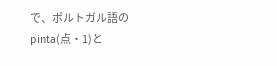で、ポルトガル語のpinta(点・1)と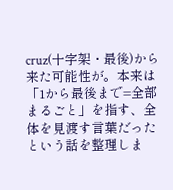cruz(十字架・最後)から来た可能性が。本来は「1から最後まで=全部まるごと」を指す、全体を見渡す言葉だったという話を整理しま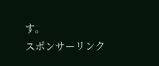す。
スポンサーリンク